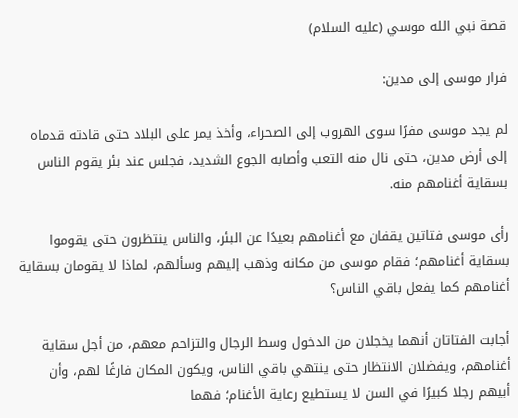قصة نبي الله موسي (عليه السلام)

فرار موسى إلى مدين:

لم يجد موسى مفرًا سوى الهروب إلى الصحراء، وأخذ يمر على البلاد حتى قادته قدماه إلى أرض مدين، حتى نال منه التعب وأصابه الجوع الشديد، فجلس عند بئر يقوم الناس بسقاية أغنامهم منه.

رأى موسى فتاتين يقفان مع أغنامهم بعيدًا عن البئر، والناس ينتظرون حتى يقوموا بسقاية أغنامهم؛ فقام موسى من مكانه وذهب إليهم وسألهم، لماذا لا يقومان بسقاية أغنامهم كما يفعل باقي الناس؟

أجابت الفتاتان أنهما يخجلان من الدخول وسط الرجال والتزاحم معهم، من أجل سقاية أغنامهم، ويفضلان الانتظار حتى ينتهي باقي الناس، ويكون المكان فارغًا لهم، وأن أبيهم رجلا كبيرًا في السن لا يستطيع رعاية الأغنام؛ فهما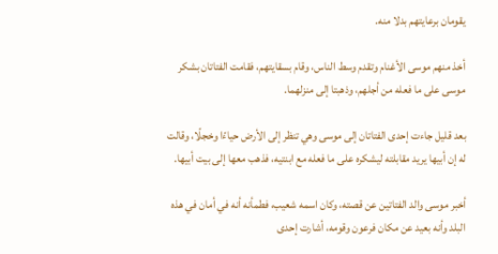يقومان برعايتهم بدلا منه.

أخذ منهم موسى الأغنام وتقدم وسط الناس، وقام بسقايتهم، فقامت الفتاتان بشكر موسى على ما فعله من أجلهم، وذهبتا إلى منزلهما.

بعد قليل جاءت إحدى الفتاتان إلى موسى وهي تنظر إلى الأرض حياءًا وخجلًا، وقالت له إن أبيها يريد مقابلته ليشكره على ما فعله مع ابنتيه، فذهب معها إلى بيت أبيها.

أخبر موسى والد الفتاتين عن قصته، وكان اسمه شعيب، فطمأنه أنه في أمان في هذه البلد وأنه بعيد عن مكان فرعون وقومه، أشارت إحدى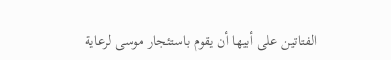الفتاتين على أبيها أن يقوم باستئجار موسى لرعاية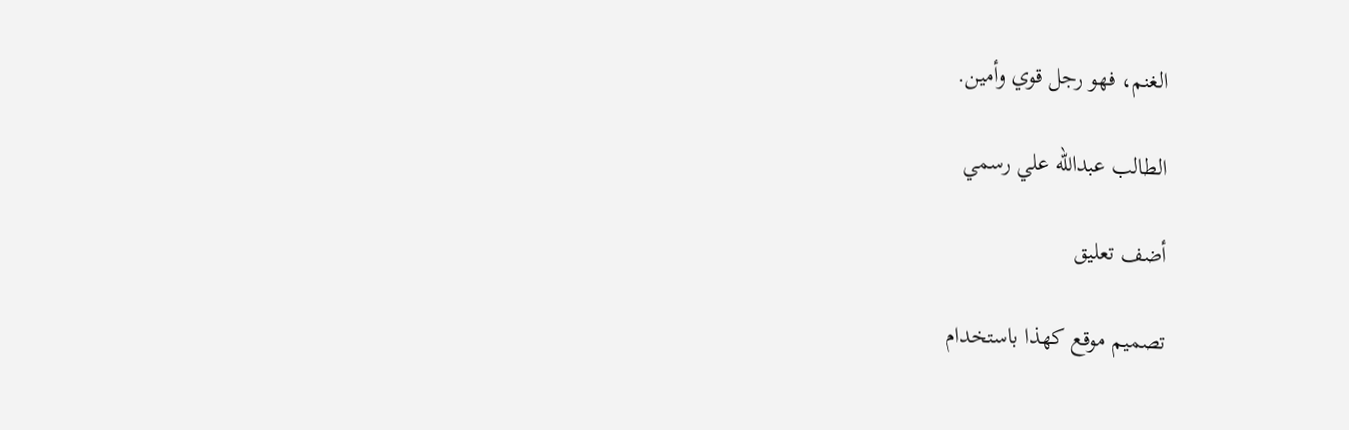الغنم، فهو رجل قوي وأمين.

الطالب عبدالله علي رسمي

أضف تعليق

تصميم موقع كهذا باستخدام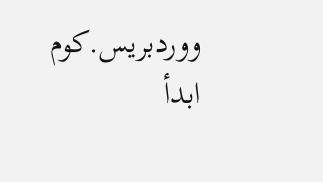ووردبريس.كوم
ابدأ